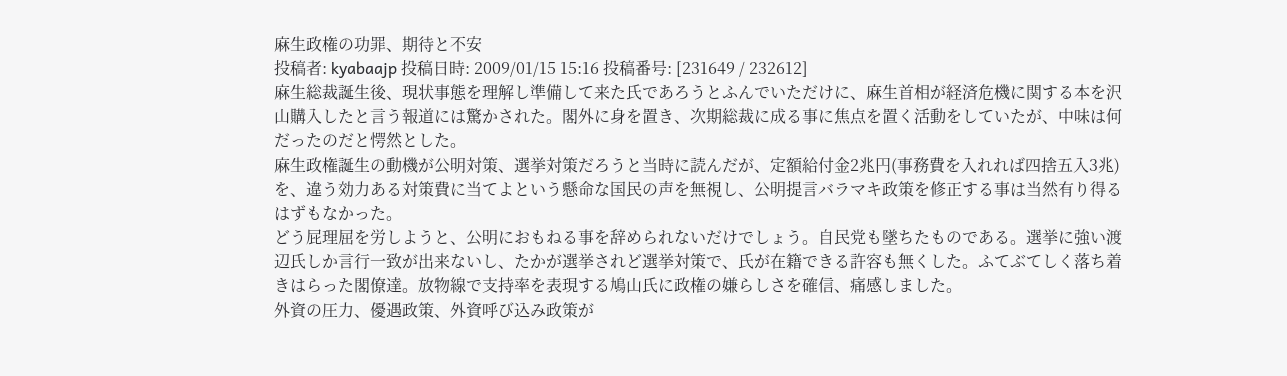麻生政権の功罪、期待と不安
投稿者: kyabaajp 投稿日時: 2009/01/15 15:16 投稿番号: [231649 / 232612]
麻生総裁誕生後、現状事態を理解し準備して来た氏であろうとふんでいただけに、麻生首相が経済危機に関する本を沢山購入したと言う報道には驚かされた。閣外に身を置き、次期総裁に成る事に焦点を置く活動をしていたが、中味は何だったのだと愕然とした。
麻生政権誕生の動機が公明対策、選挙対策だろうと当時に読んだが、定額給付金2兆円(事務費を入れれば四捨五入3兆)を、違う効力ある対策費に当てよという懸命な国民の声を無視し、公明提言バラマキ政策を修正する事は当然有り得るはずもなかった。
どう屁理屈を労しようと、公明におもねる事を辞められないだけでしょう。自民党も墜ちたものである。選挙に強い渡辺氏しか言行一致が出来ないし、たかが選挙されど選挙対策で、氏が在籍できる許容も無くした。ふてぶてしく落ち着きはらった閣僚達。放物線で支持率を表現する鳩山氏に政権の嫌らしさを確信、痛感しました。
外資の圧力、優遇政策、外資呼び込み政策が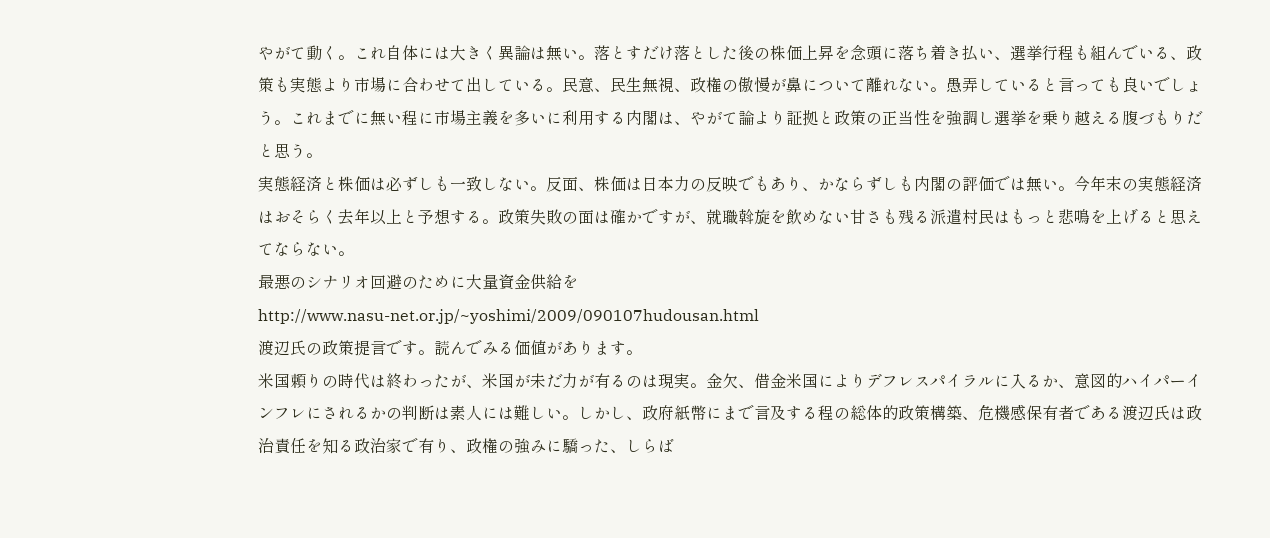やがて動く。これ自体には大きく異論は無い。落とすだけ落とした後の株価上昇を念頭に落ち着き払い、選挙行程も組んでいる、政策も実態より市場に合わせて出している。民意、民生無視、政権の傲慢が鼻について離れない。愚弄していると言っても良いでしょう。これまでに無い程に市場主義を多いに利用する内閣は、やがて論より証拠と政策の正当性を強調し選挙を乗り越える腹づもりだと思う。
実態経済と株価は必ずしも一致しない。反面、株価は日本力の反映でもあり、かならずしも内閣の評価では無い。今年末の実態経済はおそらく去年以上と予想する。政策失敗の面は確かですが、就職斡旋を飲めない甘さも残る派遣村民はもっと悲鳴を上げると思えてならない。
最悪のシナリオ回避のために大量資金供給を
http://www.nasu-net.or.jp/~yoshimi/2009/090107hudousan.html
渡辺氏の政策提言です。読んでみる価値があります。
米国頼りの時代は終わったが、米国が未だ力が有るのは現実。金欠、借金米国によりデフレスパイラルに入るか、意図的ハイパーインフレにされるかの判断は素人には難しい。しかし、政府紙幣にまで言及する程の総体的政策構築、危機感保有者である渡辺氏は政治責任を知る政治家で有り、政権の強みに驕った、しらば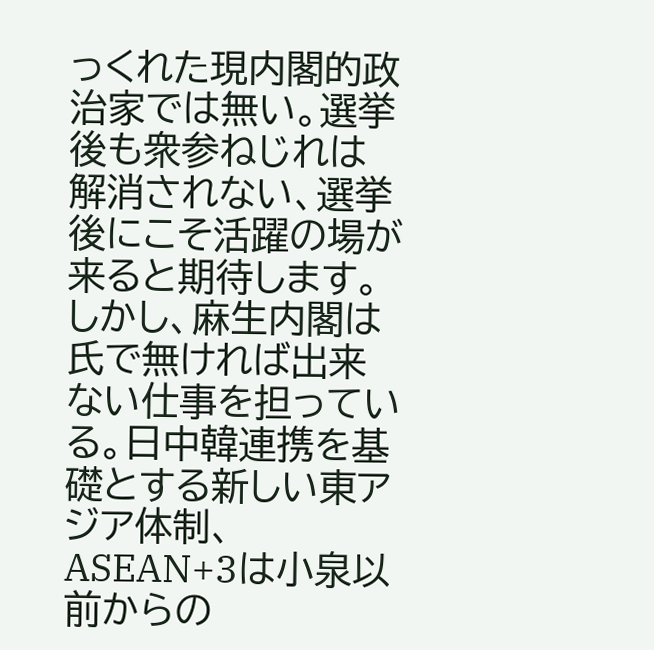っくれた現内閣的政治家では無い。選挙後も衆参ねじれは解消されない、選挙後にこそ活躍の場が来ると期待します。
しかし、麻生内閣は氏で無ければ出来ない仕事を担っている。日中韓連携を基礎とする新しい東アジア体制、ASEAN+3は小泉以前からの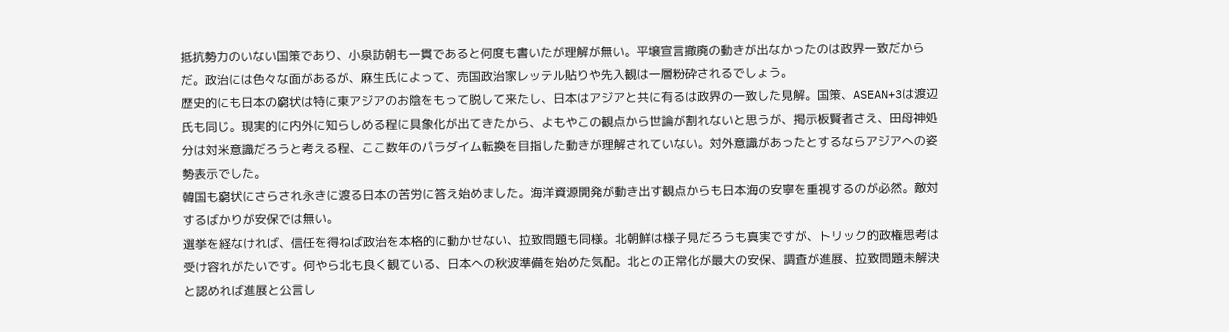抵抗勢力のいない国策であり、小泉訪朝も一貫であると何度も書いたが理解が無い。平壌宣言撤廃の動きが出なかったのは政界一致だからだ。政治には色々な面があるが、麻生氏によって、売国政治家レッテル貼りや先入観は一層粉砕されるでしょう。
歴史的にも日本の窮状は特に東アジアのお陰をもって脱して来たし、日本はアジアと共に有るは政界の一致した見解。国策、ASEAN+3は渡辺氏も同じ。現実的に内外に知らしめる程に具象化が出てきたから、よもやこの観点から世論が割れないと思うが、掲示板賢者さえ、田母神処分は対米意識だろうと考える程、ここ数年のパラダイム転換を目指した動きが理解されていない。対外意識があったとするならアジアへの姿勢表示でした。
韓国も窮状にさらされ永きに渡る日本の苦労に答え始めました。海洋資源開発が動き出す観点からも日本海の安寧を重視するのが必然。敵対するばかりが安保では無い。
選挙を経なければ、信任を得ねば政治を本格的に動かせない、拉致問題も同様。北朝鮮は様子見だろうも真実ですが、トリック的政権思考は受け容れがたいです。何やら北も良く観ている、日本への秋波準備を始めた気配。北との正常化が最大の安保、調査が進展、拉致問題未解決と認めれば進展と公言し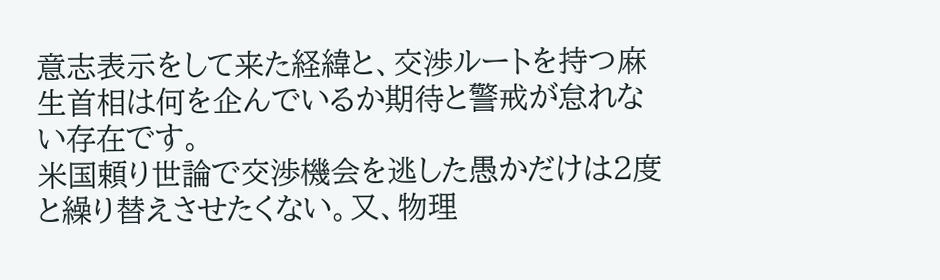意志表示をして来た経緯と、交渉ルートを持つ麻生首相は何を企んでいるか期待と警戒が怠れない存在です。
米国頼り世論で交渉機会を逃した愚かだけは2度と繰り替えさせたくない。又、物理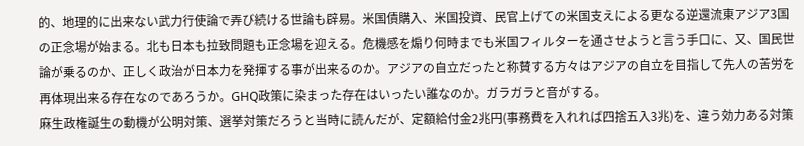的、地理的に出来ない武力行使論で弄び続ける世論も辟易。米国債購入、米国投資、民官上げての米国支えによる更なる逆還流東アジア3国の正念場が始まる。北も日本も拉致問題も正念場を迎える。危機感を煽り何時までも米国フィルターを通させようと言う手口に、又、国民世論が乗るのか、正しく政治が日本力を発揮する事が出来るのか。アジアの自立だったと称賛する方々はアジアの自立を目指して先人の苦労を再体現出来る存在なのであろうか。GHQ政策に染まった存在はいったい誰なのか。ガラガラと音がする。
麻生政権誕生の動機が公明対策、選挙対策だろうと当時に読んだが、定額給付金2兆円(事務費を入れれば四捨五入3兆)を、違う効力ある対策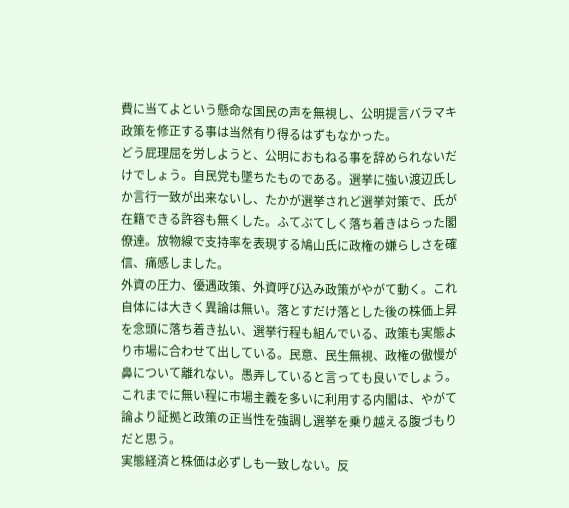費に当てよという懸命な国民の声を無視し、公明提言バラマキ政策を修正する事は当然有り得るはずもなかった。
どう屁理屈を労しようと、公明におもねる事を辞められないだけでしょう。自民党も墜ちたものである。選挙に強い渡辺氏しか言行一致が出来ないし、たかが選挙されど選挙対策で、氏が在籍できる許容も無くした。ふてぶてしく落ち着きはらった閣僚達。放物線で支持率を表現する鳩山氏に政権の嫌らしさを確信、痛感しました。
外資の圧力、優遇政策、外資呼び込み政策がやがて動く。これ自体には大きく異論は無い。落とすだけ落とした後の株価上昇を念頭に落ち着き払い、選挙行程も組んでいる、政策も実態より市場に合わせて出している。民意、民生無視、政権の傲慢が鼻について離れない。愚弄していると言っても良いでしょう。これまでに無い程に市場主義を多いに利用する内閣は、やがて論より証拠と政策の正当性を強調し選挙を乗り越える腹づもりだと思う。
実態経済と株価は必ずしも一致しない。反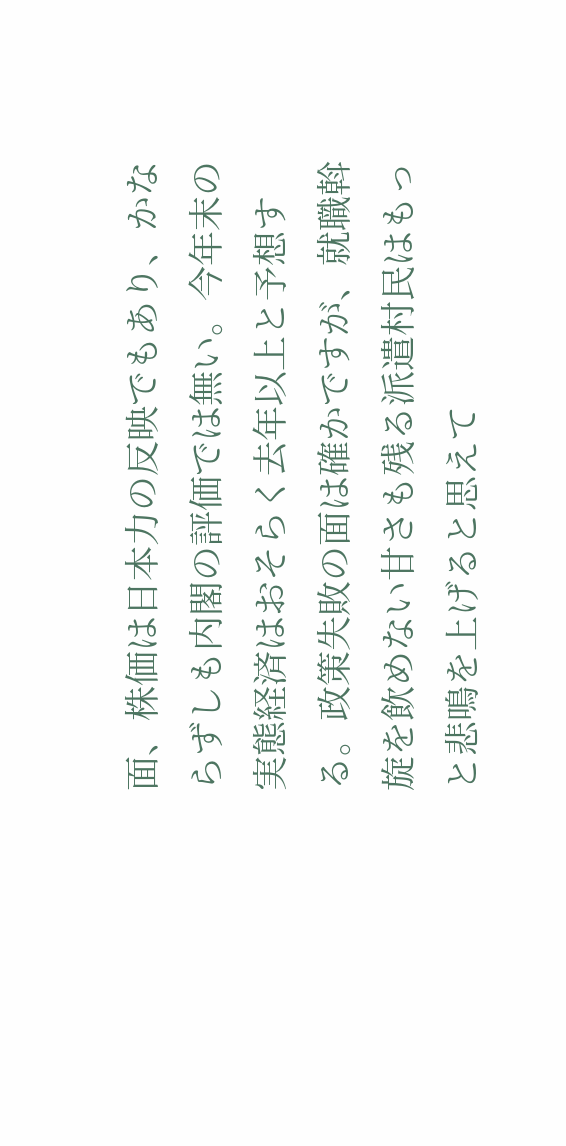面、株価は日本力の反映でもあり、かならずしも内閣の評価では無い。今年末の実態経済はおそらく去年以上と予想する。政策失敗の面は確かですが、就職斡旋を飲めない甘さも残る派遣村民はもっと悲鳴を上げると思えて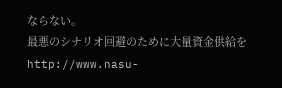ならない。
最悪のシナリオ回避のために大量資金供給を
http://www.nasu-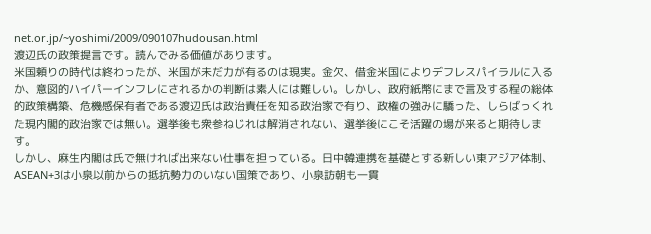net.or.jp/~yoshimi/2009/090107hudousan.html
渡辺氏の政策提言です。読んでみる価値があります。
米国頼りの時代は終わったが、米国が未だ力が有るのは現実。金欠、借金米国によりデフレスパイラルに入るか、意図的ハイパーインフレにされるかの判断は素人には難しい。しかし、政府紙幣にまで言及する程の総体的政策構築、危機感保有者である渡辺氏は政治責任を知る政治家で有り、政権の強みに驕った、しらばっくれた現内閣的政治家では無い。選挙後も衆参ねじれは解消されない、選挙後にこそ活躍の場が来ると期待します。
しかし、麻生内閣は氏で無ければ出来ない仕事を担っている。日中韓連携を基礎とする新しい東アジア体制、ASEAN+3は小泉以前からの抵抗勢力のいない国策であり、小泉訪朝も一貫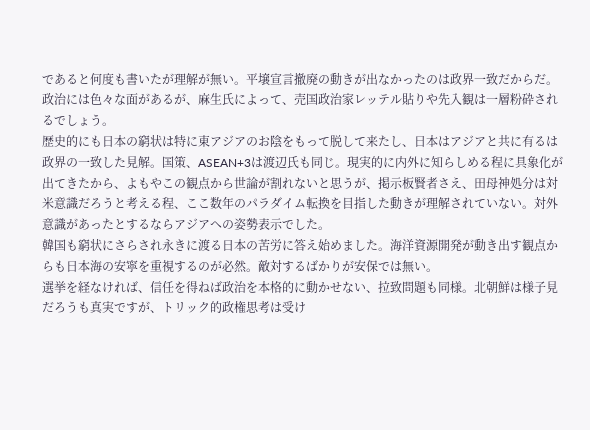であると何度も書いたが理解が無い。平壌宣言撤廃の動きが出なかったのは政界一致だからだ。政治には色々な面があるが、麻生氏によって、売国政治家レッテル貼りや先入観は一層粉砕されるでしょう。
歴史的にも日本の窮状は特に東アジアのお陰をもって脱して来たし、日本はアジアと共に有るは政界の一致した見解。国策、ASEAN+3は渡辺氏も同じ。現実的に内外に知らしめる程に具象化が出てきたから、よもやこの観点から世論が割れないと思うが、掲示板賢者さえ、田母神処分は対米意識だろうと考える程、ここ数年のパラダイム転換を目指した動きが理解されていない。対外意識があったとするならアジアへの姿勢表示でした。
韓国も窮状にさらされ永きに渡る日本の苦労に答え始めました。海洋資源開発が動き出す観点からも日本海の安寧を重視するのが必然。敵対するばかりが安保では無い。
選挙を経なければ、信任を得ねば政治を本格的に動かせない、拉致問題も同様。北朝鮮は様子見だろうも真実ですが、トリック的政権思考は受け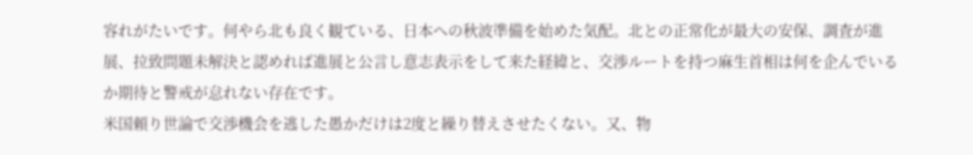容れがたいです。何やら北も良く観ている、日本への秋波準備を始めた気配。北との正常化が最大の安保、調査が進展、拉致問題未解決と認めれば進展と公言し意志表示をして来た経緯と、交渉ルートを持つ麻生首相は何を企んでいるか期待と警戒が怠れない存在です。
米国頼り世論で交渉機会を逃した愚かだけは2度と繰り替えさせたくない。又、物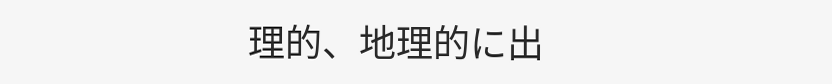理的、地理的に出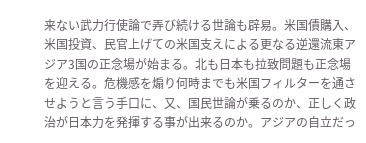来ない武力行使論で弄び続ける世論も辟易。米国債購入、米国投資、民官上げての米国支えによる更なる逆還流東アジア3国の正念場が始まる。北も日本も拉致問題も正念場を迎える。危機感を煽り何時までも米国フィルターを通させようと言う手口に、又、国民世論が乗るのか、正しく政治が日本力を発揮する事が出来るのか。アジアの自立だっ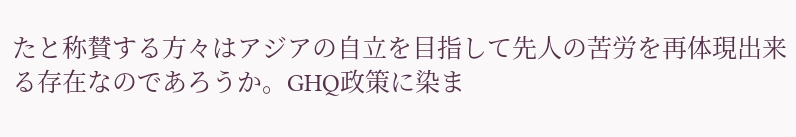たと称賛する方々はアジアの自立を目指して先人の苦労を再体現出来る存在なのであろうか。GHQ政策に染ま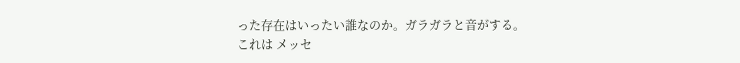った存在はいったい誰なのか。ガラガラと音がする。
これは メッセ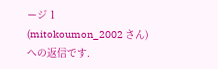ージ 1 (mitokoumon_2002 さん)への返信です.